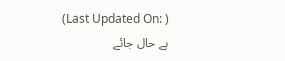(Last Updated On: )
ہے حال جائے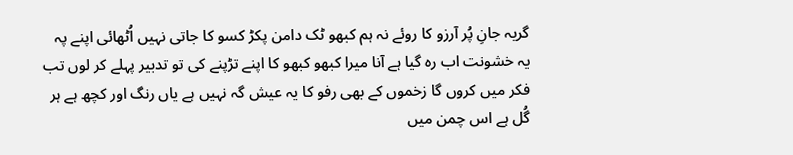گریہ جانِ پُر آرزو کا روئے نہ ہم کبھو ٹک دامن پکڑ کسو کا جاتی نہیں اُٹھائی اپنے پہ یہ خشونت اب رہ گیا ہے آنا میرا کبھو کبھو کا اپنے تڑپنے کی تو تدبیر پہلے کر لوں تب فکر میں کروں گا زخموں کے بھی رفو کا یہ عیش گہ نہیں ہے یاں رنگ اور کچھ ہے ہر گُل ہے اس چمن میں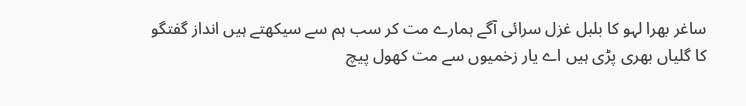ساغر بھرا لہو کا بلبل غزل سرائی آگے ہمارے مت کر سب ہم سے سیکھتے ہیں انداز گفتگو کا گلیاں بھری پڑی ہیں اے یار زخمیوں سے مت کھول پیچ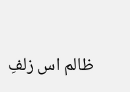ظالم اس زلفِ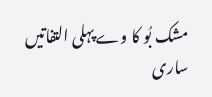مشک بُو کا وے پہلی التفاتیں ساری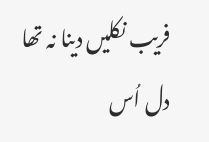فریب نکلیں دینا نہ تھا دل اُس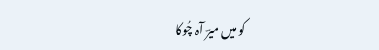کو میں میرؔ آہ چُوکا